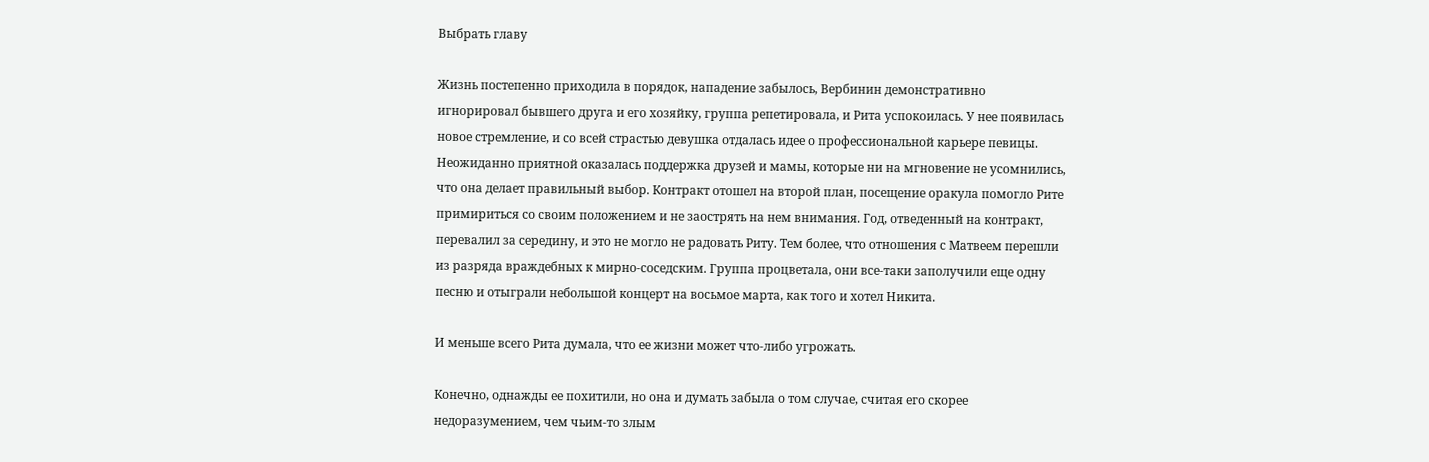Выбрать главу

Жизнь постепенно приходила в порядок, нападение забылось, Вербинин демонстративно игнорировал бывшего друга и его хозяйку, группа репетировала, и Рита успокоилась. У нее появилась новое стремление, и со всей страстью девушка отдалась идее о профессиональной карьере певицы. Неожиданно приятной оказалась поддержка друзей и мамы, которые ни на мгновение не усомнились, что она делает правильный выбор. Контракт отошел на второй план, посещение оракула помогло Рите примириться со своим положением и не заострять на нем внимания. Год, отведенный на контракт, перевалил за середину, и это не могло не радовать Риту. Тем более, что отношения с Матвеем перешли из разряда враждебных к мирно-соседским. Группа процветала, они все-таки заполучили еще одну песню и отыграли небольшой концерт на восьмое марта, как того и хотел Никита.

И меньше всего Рита думала, что ее жизни может что-либо угрожать.

Конечно, однажды ее похитили, но она и думать забыла о том случае, считая его скорее недоразумением, чем чьим-то злым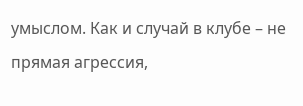умыслом. Как и случай в клубе – не прямая агрессия,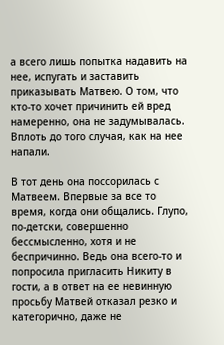а всего лишь попытка надавить на нее, испугать и заставить приказывать Матвею. О том, что кто-то хочет причинить ей вред намеренно, она не задумывалась. Вплоть до того случая, как на нее напали.

В тот день она поссорилась с Матвеем. Впервые за все то время, когда они общались. Глупо, по-детски, совершенно бессмысленно, хотя и не беспричинно. Ведь она всего-то и попросила пригласить Никиту в гости, а в ответ на ее невинную просьбу Матвей отказал резко и категорично, даже не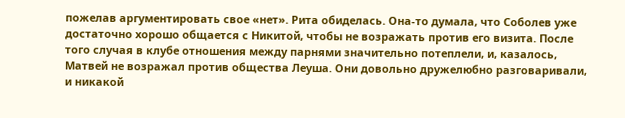пожелав аргументировать свое «нет». Рита обиделась. Она-то думала, что Соболев уже достаточно хорошо общается с Никитой, чтобы не возражать против его визита. После того случая в клубе отношения между парнями значительно потеплели, и, казалось, Матвей не возражал против общества Леуша. Они довольно дружелюбно разговаривали, и никакой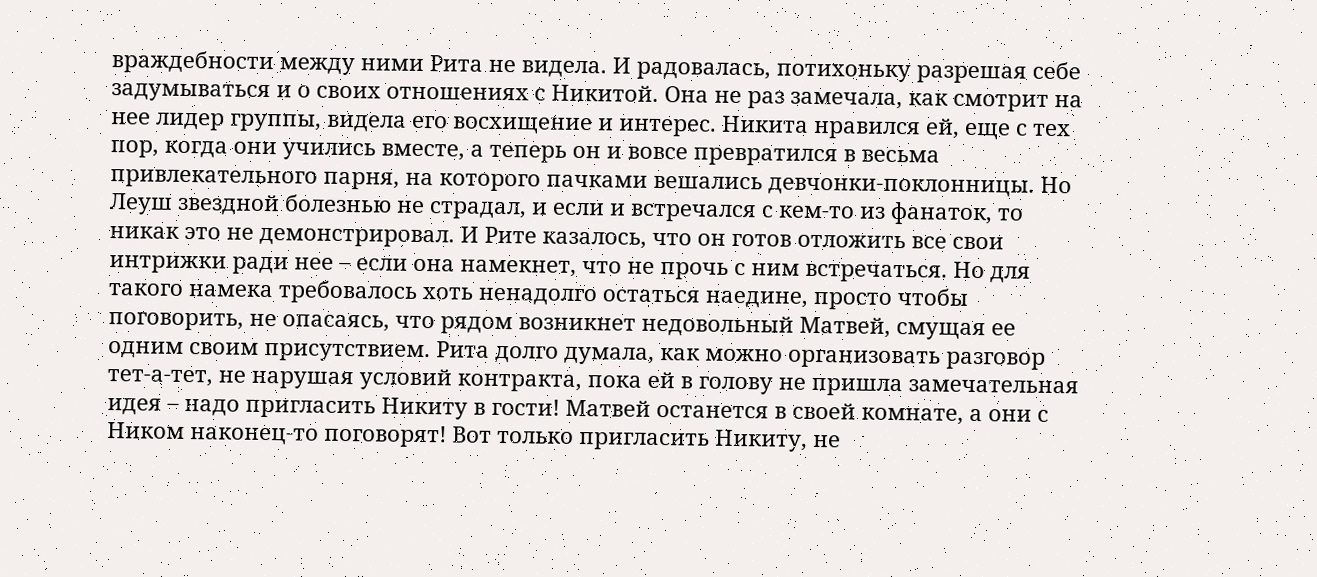враждебности между ними Рита не видела. И радовалась, потихоньку разрешая себе задумываться и о своих отношениях с Никитой. Она не раз замечала, как смотрит на нее лидер группы, видела его восхищение и интерес. Никита нравился ей, еще с тех пор, когда они учились вместе, а теперь он и вовсе превратился в весьма привлекательного парня, на которого пачками вешались девчонки-поклонницы. Но Леуш звездной болезнью не страдал, и если и встречался с кем-то из фанаток, то никак это не демонстрировал. И Рите казалось, что он готов отложить все свои интрижки ради нее – если она намекнет, что не прочь с ним встречаться. Но для такого намека требовалось хоть ненадолго остаться наедине, просто чтобы поговорить, не опасаясь, что рядом возникнет недовольный Матвей, смущая ее одним своим присутствием. Рита долго думала, как можно организовать разговор тет-а-тет, не нарушая условий контракта, пока ей в голову не пришла замечательная идея – надо пригласить Никиту в гости! Матвей останется в своей комнате, а они с Ником наконец-то поговорят! Вот только пригласить Никиту, не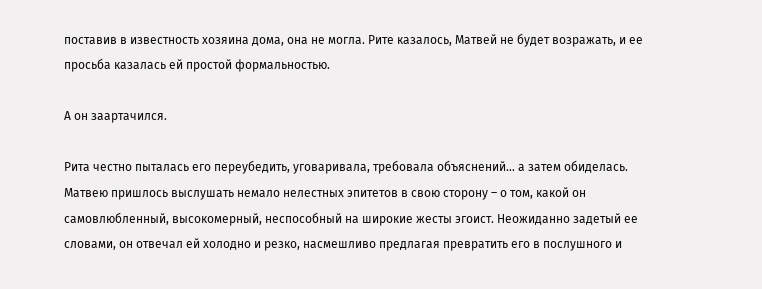поставив в известность хозяина дома, она не могла. Рите казалось, Матвей не будет возражать, и ее просьба казалась ей простой формальностью.

А он заартачился.

Рита честно пыталась его переубедить, уговаривала, требовала объяснений… а затем обиделась. Матвею пришлось выслушать немало нелестных эпитетов в свою сторону – о том, какой он самовлюбленный, высокомерный, неспособный на широкие жесты эгоист. Неожиданно задетый ее словами, он отвечал ей холодно и резко, насмешливо предлагая превратить его в послушного и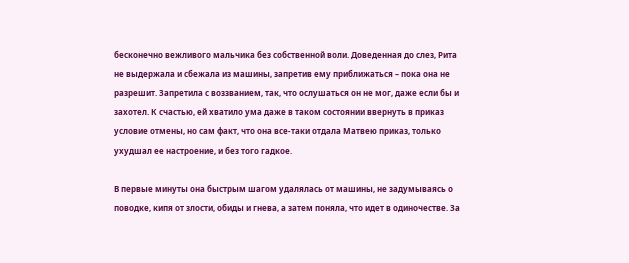бесконечно вежливого мальчика без собственной воли. Доведенная до слез, Рита не выдержала и сбежала из машины, запретив ему приближаться – пока она не разрешит. Запретила с воззванием, так, что ослушаться он не мог, даже если бы и захотел. К счастью, ей хватило ума даже в таком состоянии ввернуть в приказ условие отмены, но сам факт, что она все-таки отдала Матвею приказ, только ухудшал ее настроение, и без того гадкое.

В первые минуты она быстрым шагом удалялась от машины, не задумываясь о поводке, кипя от злости, обиды и гнева, а затем поняла, что идет в одиночестве. За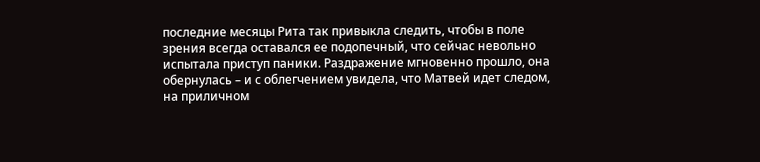последние месяцы Рита так привыкла следить, чтобы в поле зрения всегда оставался ее подопечный, что сейчас невольно испытала приступ паники. Раздражение мгновенно прошло, она обернулась – и с облегчением увидела, что Матвей идет следом, на приличном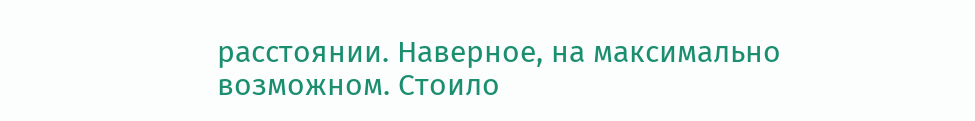расстоянии. Наверное, на максимально возможном. Стоило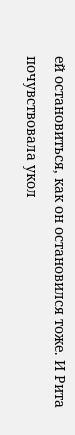ей остановиться, как он остановился тоже. И Рита почувствовала укол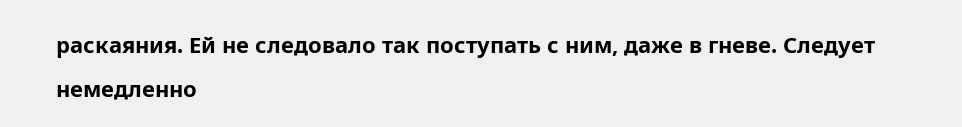раскаяния. Ей не следовало так поступать с ним, даже в гневе. Следует немедленно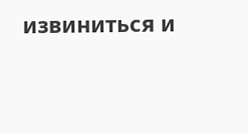извиниться и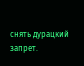снять дурацкий запрет.